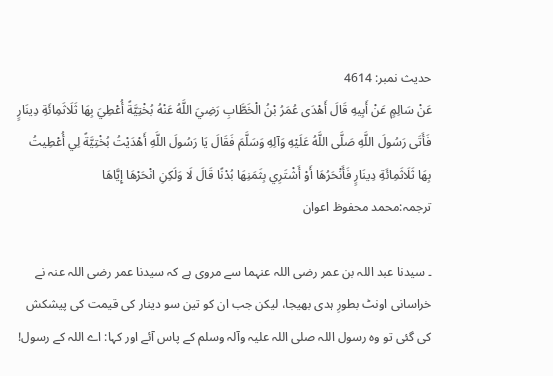حدیث نمبر: 4614
عَنْ سَالِمٍ عَنْ أَبِيهِ قَالَ أَهْدَى عُمَرُ بْنُ الْخَطَّابِ رَضِيَ اللَّهُ عَنْهُ بُخْتِيَّةً أُعْطِيَ بِهَا ثَلَاثَمِائَةِ دِينَارٍ فَأَتَى رَسُولَ اللَّهِ صَلَّى اللَّهُ عَلَيْهِ وَآلِهِ وَسَلَّمَ فَقَالَ يَا رَسُولَ اللَّهِ أَهْدَيْتُ بُخْتِيَّةً لِي أُعْطِيتُ بِهَا ثَلَاثَمِائَةِ دِينَارٍ فَأَنْحَرُهَا أَوْ أَشْتَرِي بِثَمَنِهَا بُدْنًا قَالَ لَا وَلَكِنِ انْحَرْهَا إِيَّاهَا
ترجمہ:محمد محفوظ اعوان

۔ سیدنا عبد اللہ بن عمر رضی اللہ عنہما سے مروی ہے کہ سیدنا عمر رضی اللہ عنہ نے خراسانی اونٹ بطورِ ہدی بھیجا، لیکن جب ان کو تین سو دینار کی قیمت کی پیشکش کی گئی تو وہ رسول اللہ صلی اللہ علیہ وآلہ وسلم کے پاس آئے اور کہا: اے اللہ کے رسول!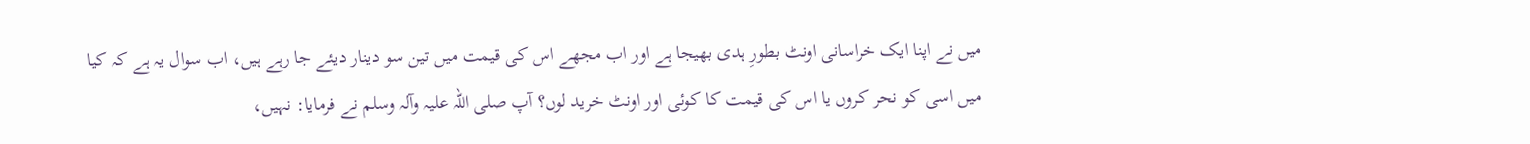میں نے اپنا ایک خراسانی اونٹ بطورِ ہدی بھیجا ہے اور اب مجھے اس کی قیمت میں تین سو دینار دیئے جا رہے ہیں، اب سوال یہ ہے کہ کیا میں اسی کو نحر کروں یا اس کی قیمت کا کوئی اور اونٹ خرید لوں؟ آپ صلی اللہ علیہ وآلہ وسلم نے فرمایا: نہیں،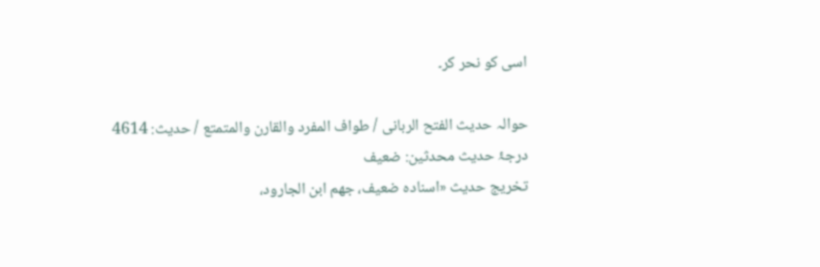اسی کو نحر کر۔

حوالہ حدیث الفتح الربانی / طواف المفرد والقارن والمتمتع / حدیث: 4614
درجۂ حدیث محدثین: ضعیف
تخریج حدیث «اسناده ضعيف، جھم ابن الجارود،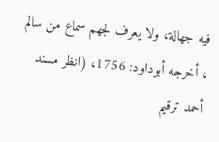فيه جھالة، ولا يعرف لجھم سماع من سالم ، أخرجه أبوداود: 1756، (انظر مسند أحمد ترقيم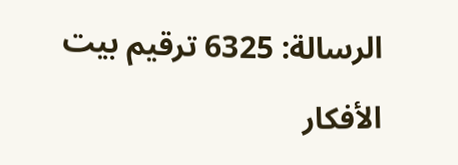الرسالة: 6325 ترقیم بيت الأفكار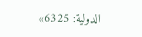الدولية: 6325»